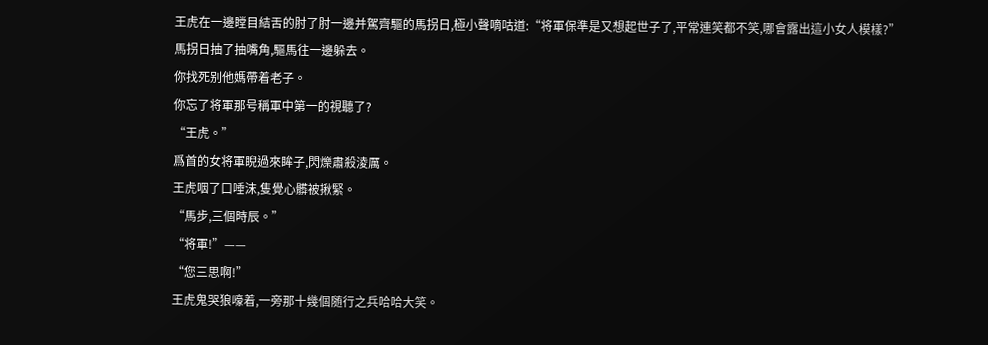王虎在一邊瞠目結舌的肘了肘一邊并駕齊驅的馬拐日,極小聲嘀咕道:“将軍保準是又想起世子了,平常連笑都不笑,哪會露出這小女人模樣?”
馬拐日抽了抽嘴角,驅馬往一邊躲去。
你找死别他媽帶着老子。
你忘了将軍那号稱軍中第一的視聽了?
“王虎。”
爲首的女将軍睨過來眸子,閃爍肅殺淩厲。
王虎咽了口唾沫,隻覺心髒被揪緊。
“馬步,三個時辰。”
“将軍!”——
“您三思啊!”
王虎鬼哭狼嚎着,一旁那十幾個随行之兵哈哈大笑。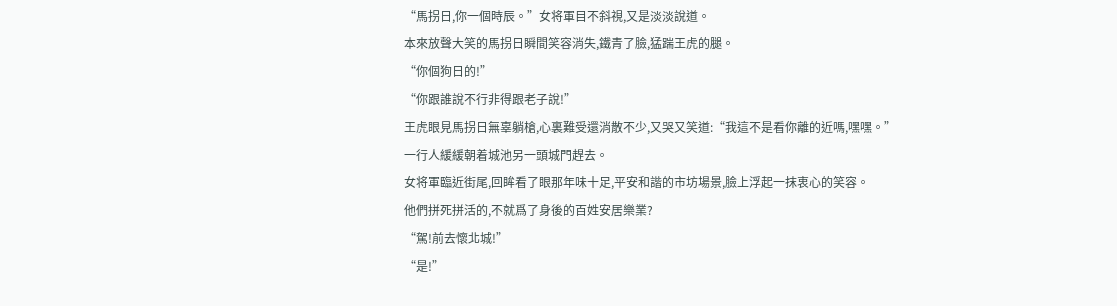“馬拐日,你一個時辰。”女将軍目不斜視,又是淡淡說道。
本來放聲大笑的馬拐日瞬間笑容消失,鐵青了臉,猛踹王虎的腿。
“你個狗日的!”
“你跟誰說不行非得跟老子說!”
王虎眼見馬拐日無辜躺槍,心裏難受還消散不少,又哭又笑道:“我這不是看你離的近嗎,嘿嘿。”
一行人緩緩朝着城池另一頭城門趕去。
女将軍臨近街尾,回眸看了眼那年味十足,平安和諧的市坊場景,臉上浮起一抹衷心的笑容。
他們拼死拼活的,不就爲了身後的百姓安居樂業?
“駕!前去懷北城!”
“是!”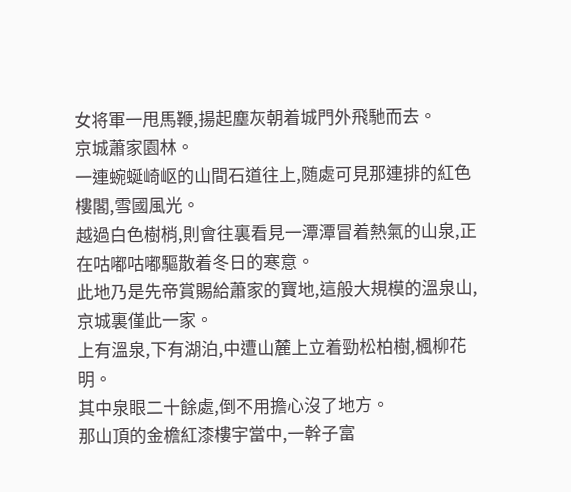女将軍一甩馬鞭,揚起塵灰朝着城門外飛馳而去。
京城蕭家園林。
一連蜿蜒崎岖的山間石道往上,随處可見那連排的紅色樓閣,雪國風光。
越過白色樹梢,則會往裏看見一潭潭冒着熱氣的山泉,正在咕嘟咕嘟驅散着冬日的寒意。
此地乃是先帝賞賜給蕭家的寶地,這般大規模的溫泉山,京城裏僅此一家。
上有溫泉,下有湖泊,中遭山麓上立着勁松柏樹,楓柳花明。
其中泉眼二十餘處,倒不用擔心沒了地方。
那山頂的金檐紅漆樓宇當中,一幹子富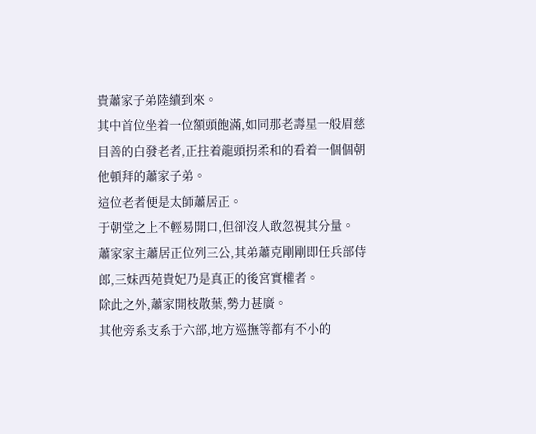貴蕭家子弟陸續到來。
其中首位坐着一位額頭飽滿,如同那老壽星一般眉慈目善的白發老者,正拄着龍頭拐柔和的看着一個個朝他頓拜的蕭家子弟。
這位老者便是太師蕭居正。
于朝堂之上不輕易開口,但卻沒人敢忽視其分量。
蕭家家主蕭居正位列三公,其弟蕭克剛剛即任兵部侍郎,三妹西苑貴妃乃是真正的後宮實權者。
除此之外,蕭家開枝散葉,勢力甚廣。
其他旁系支系于六部,地方巡撫等都有不小的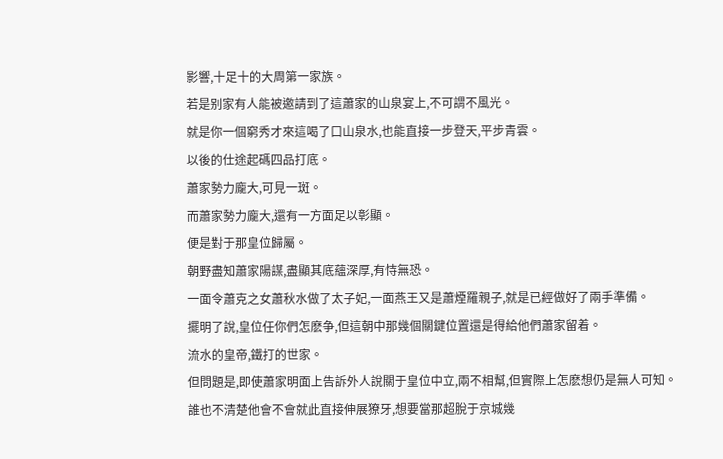影響,十足十的大周第一家族。
若是别家有人能被邀請到了這蕭家的山泉宴上,不可謂不風光。
就是你一個窮秀才來這喝了口山泉水,也能直接一步登天,平步青雲。
以後的仕途起碼四品打底。
蕭家勢力龐大,可見一斑。
而蕭家勢力龐大,還有一方面足以彰顯。
便是對于那皇位歸屬。
朝野盡知蕭家陽謀,盡顯其底蘊深厚,有恃無恐。
一面令蕭克之女蕭秋水做了太子妃,一面燕王又是蕭煙羅親子,就是已經做好了兩手準備。
擺明了說,皇位任你們怎麽争,但這朝中那幾個關鍵位置還是得給他們蕭家留着。
流水的皇帝,鐵打的世家。
但問題是,即使蕭家明面上告訴外人說關于皇位中立,兩不相幫,但實際上怎麽想仍是無人可知。
誰也不清楚他會不會就此直接伸展獠牙,想要當那超脫于京城幾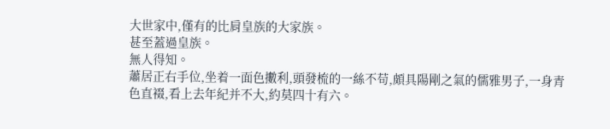大世家中,僅有的比肩皇族的大家族。
甚至蓋過皇族。
無人得知。
蕭居正右手位,坐着一面色擻利,頭發梳的一絲不苟,頗具陽剛之氣的儒雅男子,一身青色直裰,看上去年紀并不大,約莫四十有六。